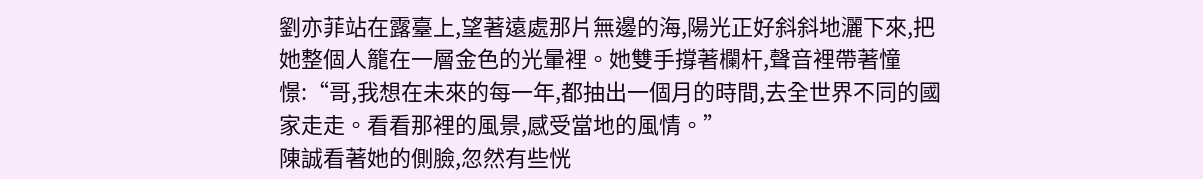劉亦菲站在露臺上,望著遠處那片無邊的海,陽光正好斜斜地灑下來,把她整個人籠在一層金色的光暈裡。她雙手撐著欄杆,聲音裡帶著憧憬:“哥,我想在未來的每一年,都抽出一個月的時間,去全世界不同的國家走走。看看那裡的風景,感受當地的風情。”
陳誠看著她的側臉,忽然有些恍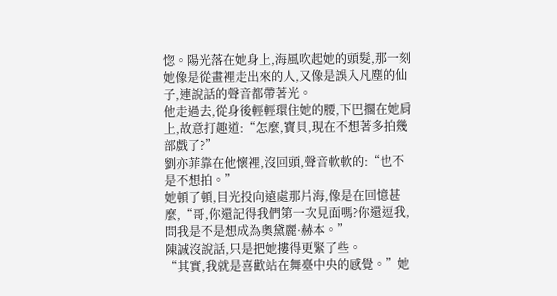惚。陽光落在她身上,海風吹起她的頭髮,那一刻她像是從畫裡走出來的人,又像是誤入凡塵的仙子,連說話的聲音都帶著光。
他走過去,從身後輕輕環住她的腰,下巴擱在她肩上,故意打趣道:“怎麼,寶貝,現在不想著多拍幾部戲了?”
劉亦菲靠在他懷裡,沒回頭,聲音軟軟的:“也不是不想拍。”
她頓了頓,目光投向遠處那片海,像是在回憶甚麼,“哥,你還記得我們第一次見面嗎?你還逗我,問我是不是想成為奧黛麗·赫本。”
陳誠沒說話,只是把她摟得更緊了些。
“其實,我就是喜歡站在舞臺中央的感覺。”她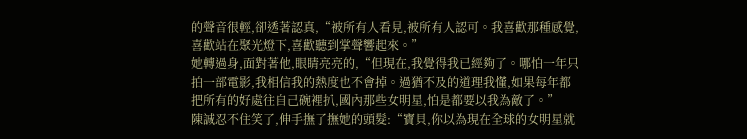的聲音很輕,卻透著認真,“被所有人看見,被所有人認可。我喜歡那種感覺,喜歡站在聚光燈下,喜歡聽到掌聲響起來。”
她轉過身,面對著他,眼睛亮亮的,“但現在,我覺得我已經夠了。哪怕一年只拍一部電影,我相信我的熱度也不會掉。過猶不及的道理我懂,如果每年都把所有的好處往自己碗裡扒,國內那些女明星,怕是都要以我為敵了。”
陳誠忍不住笑了,伸手撫了撫她的頭髮:“寶貝,你以為現在全球的女明星就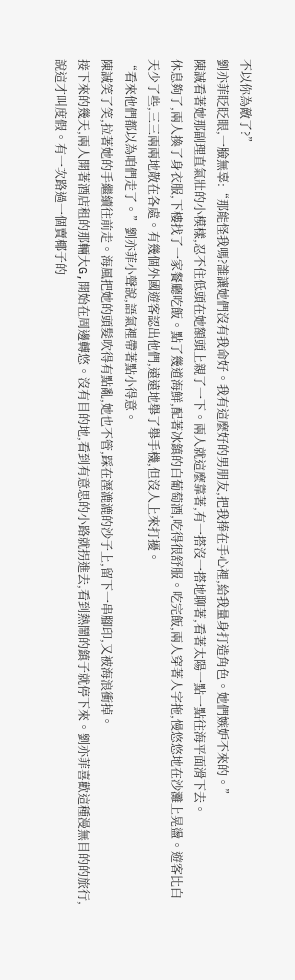不以你為敵了?”
劉亦菲眨眨眼,一臉無辜:“那能怪我嗎?誰讓她們沒有我命好。我有這麼好的男朋友,把我捧在手心裡,給我量身打造角色。她們嫉妒不來的。”
陳誠看著她那副理直氣壯的小模樣,忍不住低頭在她額頭上親了一下。兩人就這麼靠著,有一搭沒一搭地聊著,看著太陽一點一點往海平面滑下去。
休息夠了,兩人換了身衣服,下樓找了一家餐廳吃飯。點了幾道海鮮,配著冰鎮的白葡萄酒,吃得很舒服。吃完飯,兩人穿著人字拖,慢悠悠地在沙灘上晃盪。遊客比白天少了些,三三兩兩地散在各處。有幾個外國遊客認出他們,遠遠地舉了舉手機,但沒人上來打擾。
“看來他們都以為咱們走了。”劉亦菲小聲說,語氣裡帶著點小得意。
陳誠笑了笑,拉著她的手繼續往前走。海風把她的頭髮吹得有點亂,她也不管,踩在溼漉漉的沙子上,留下一串腳印,又被海浪衝掉。
接下來的幾天,兩人開著酒店租的那輛大G,開始在周邊轉悠。沒有目的地,看到有意思的小路就拐進去,看到熱鬧的鎮子就停下來。劉亦菲喜歡這種漫無目的的旅行,說這才叫度假。有一次路過一個賣椰子的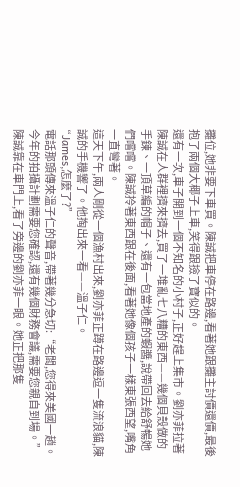攤位,她非要下車買。陳誠把車停在路邊,看著她跟攤主討價還價,最後抱了兩個大椰子上車,笑得跟撿了寶似的。
還有一次,車子開到一個不知名的小村子,正好趕上集市。劉亦菲拉著陳誠在人群裡擠來擠去,買了一堆亂七八糟的東西——幾個貝殼做的手鍊、一頂草編的帽子、還有一包當地產的蝦醬,說帶回去給舒暢她們嚐嚐。陳誠拎著東西跟在後面,看著她像個孩子一樣東張西望,嘴角一直彎著。
這天下午,兩人剛從一個漁村出來,劉亦菲正蹲在路邊逗一隻流浪貓,陳誠的手機響了。他掏出來一看——溫子仁。
“James,怎麼了?”
電話那頭傳來溫子仁的聲音,帶著幾分急切:“老闆,您得來美國一趟。今年的拍攝計劃需要您確認,還有幾個財務會議,需要您親自到場。”
陳誠靠在車門上,看了旁邊的劉亦菲一眼。她正把那隻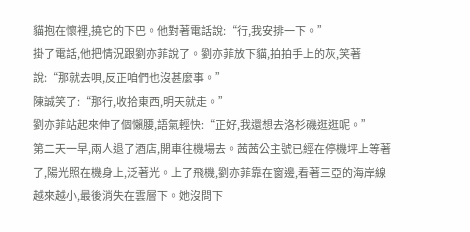貓抱在懷裡,撓它的下巴。他對著電話說:“行,我安排一下。”
掛了電話,他把情況跟劉亦菲說了。劉亦菲放下貓,拍拍手上的灰,笑著說:“那就去唄,反正咱們也沒甚麼事。”
陳誠笑了:“那行,收拾東西,明天就走。”
劉亦菲站起來伸了個懶腰,語氣輕快:“正好,我還想去洛杉磯逛逛呢。”
第二天一早,兩人退了酒店,開車往機場去。茜茜公主號已經在停機坪上等著了,陽光照在機身上,泛著光。上了飛機,劉亦菲靠在窗邊,看著三亞的海岸線越來越小,最後消失在雲層下。她沒問下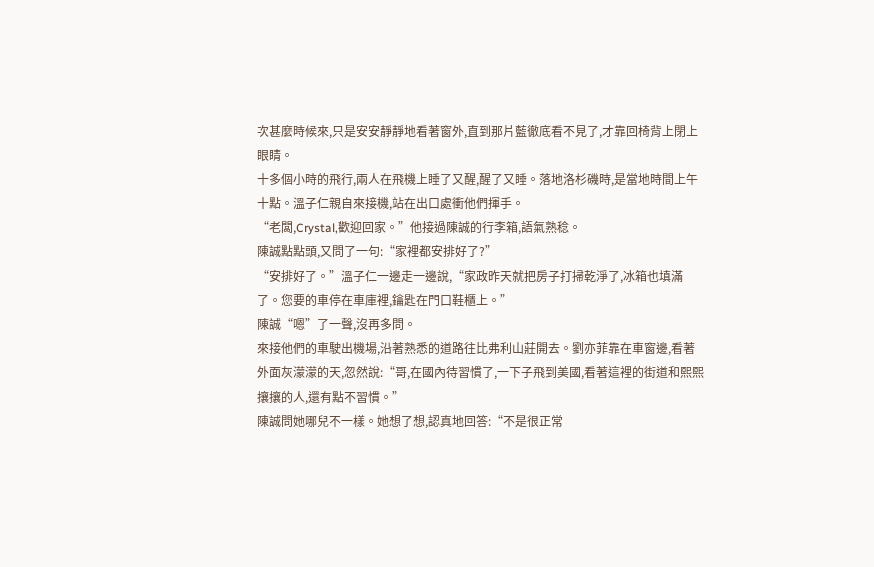次甚麼時候來,只是安安靜靜地看著窗外,直到那片藍徹底看不見了,才靠回椅背上閉上眼睛。
十多個小時的飛行,兩人在飛機上睡了又醒,醒了又睡。落地洛杉磯時,是當地時間上午十點。溫子仁親自來接機,站在出口處衝他們揮手。
“老闆,Crystal,歡迎回家。”他接過陳誠的行李箱,語氣熟稔。
陳誠點點頭,又問了一句:“家裡都安排好了?”
“安排好了。”溫子仁一邊走一邊說,“家政昨天就把房子打掃乾淨了,冰箱也填滿了。您要的車停在車庫裡,鑰匙在門口鞋櫃上。”
陳誠“嗯”了一聲,沒再多問。
來接他們的車駛出機場,沿著熟悉的道路往比弗利山莊開去。劉亦菲靠在車窗邊,看著外面灰濛濛的天,忽然說:“哥,在國內待習慣了,一下子飛到美國,看著這裡的街道和熙熙攘攘的人,還有點不習慣。”
陳誠問她哪兒不一樣。她想了想,認真地回答:“不是很正常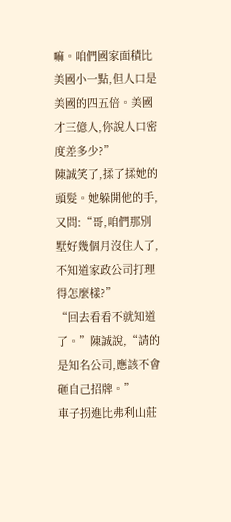嘛。咱們國家面積比美國小一點,但人口是美國的四五倍。美國才三億人,你說人口密度差多少?”
陳誠笑了,揉了揉她的頭髮。她躲開他的手,又問:“哥,咱們那別墅好幾個月沒住人了,不知道家政公司打理得怎麼樣?”
“回去看看不就知道了。”陳誠說,“請的是知名公司,應該不會砸自己招牌。”
車子拐進比弗利山莊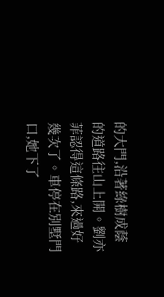的大門,沿著綠樹成蔭的道路往山上開。劉亦菲認得這條路,來過好幾次了。車停在別墅門口,她下了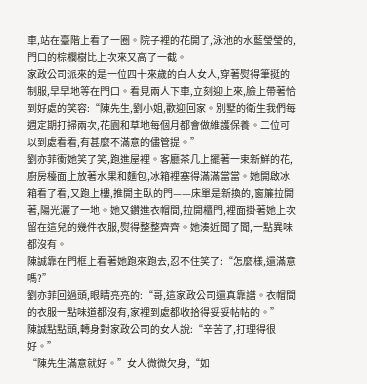車,站在臺階上看了一圈。院子裡的花開了,泳池的水藍瑩瑩的,門口的棕櫚樹比上次來又高了一截。
家政公司派來的是一位四十來歲的白人女人,穿著熨得筆挺的制服,早早地等在門口。看見兩人下車,立刻迎上來,臉上帶著恰到好處的笑容:“陳先生,劉小姐,歡迎回家。別墅的衛生我們每週定期打掃兩次,花園和草地每個月都會做維護保養。二位可以到處看看,有甚麼不滿意的儘管提。”
劉亦菲衝她笑了笑,跑進屋裡。客廳茶几上擺著一束新鮮的花,廚房檯面上放著水果和麵包,冰箱裡塞得滿滿當當。她開啟冰箱看了看,又跑上樓,推開主臥的門——床單是新換的,窗簾拉開著,陽光灑了一地。她又鑽進衣帽間,拉開櫃門,裡面掛著她上次留在這兒的幾件衣服,熨得整整齊齊。她湊近聞了聞,一點異味都沒有。
陳誠靠在門框上看著她跑來跑去,忍不住笑了:“怎麼樣,還滿意嗎?”
劉亦菲回過頭,眼睛亮亮的:“哥,這家政公司還真靠譜。衣帽間的衣服一點味道都沒有,家裡到處都收拾得妥妥帖帖的。”
陳誠點點頭,轉身對家政公司的女人說:“辛苦了,打理得很好。”
“陳先生滿意就好。”女人微微欠身,“如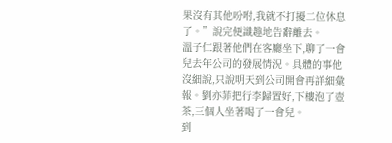果沒有其他吩咐,我就不打擾二位休息了。”說完便識趣地告辭離去。
溫子仁跟著他們在客廳坐下,聊了一會兒去年公司的發展情況。具體的事他沒細說,只說明天到公司開會再詳細彙報。劉亦菲把行李歸置好,下樓泡了壺茶,三個人坐著喝了一會兒。
到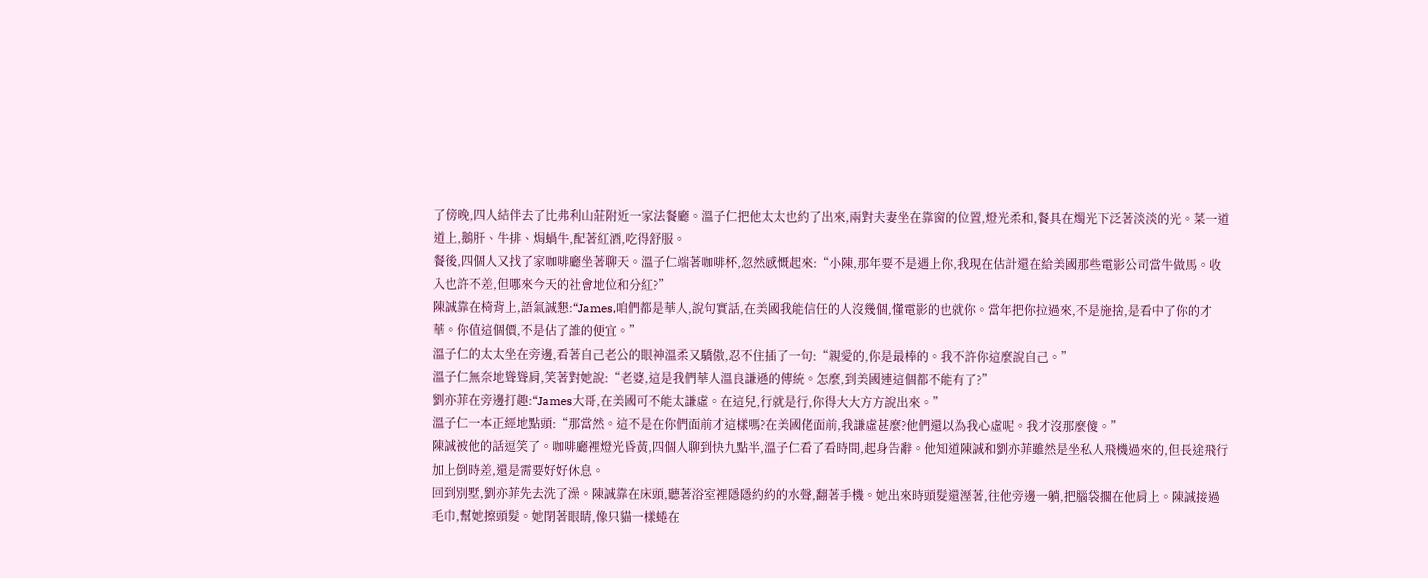了傍晚,四人結伴去了比弗利山莊附近一家法餐廳。溫子仁把他太太也約了出來,兩對夫妻坐在靠窗的位置,燈光柔和,餐具在燭光下泛著淡淡的光。菜一道道上,鵝肝、牛排、焗蝸牛,配著紅酒,吃得舒服。
餐後,四個人又找了家咖啡廳坐著聊天。溫子仁端著咖啡杯,忽然感慨起來:“小陳,那年要不是遇上你,我現在估計還在給美國那些電影公司當牛做馬。收入也許不差,但哪來今天的社會地位和分紅?”
陳誠靠在椅背上,語氣誠懇:“James,咱們都是華人,說句實話,在美國我能信任的人沒幾個,懂電影的也就你。當年把你拉過來,不是施捨,是看中了你的才華。你值這個價,不是佔了誰的便宜。”
溫子仁的太太坐在旁邊,看著自己老公的眼神溫柔又驕傲,忍不住插了一句:“親愛的,你是最棒的。我不許你這麼說自己。”
溫子仁無奈地聳聳肩,笑著對她說:“老婆,這是我們華人溫良謙遜的傳統。怎麼,到美國連這個都不能有了?”
劉亦菲在旁邊打趣:“James大哥,在美國可不能太謙虛。在這兒,行就是行,你得大大方方說出來。”
溫子仁一本正經地點頭:“那當然。這不是在你們面前才這樣嗎?在美國佬面前,我謙虛甚麼?他們還以為我心虛呢。我才沒那麼傻。”
陳誠被他的話逗笑了。咖啡廳裡燈光昏黃,四個人聊到快九點半,溫子仁看了看時間,起身告辭。他知道陳誠和劉亦菲雖然是坐私人飛機過來的,但長途飛行加上倒時差,還是需要好好休息。
回到別墅,劉亦菲先去洗了澡。陳誠靠在床頭,聽著浴室裡隱隱約約的水聲,翻著手機。她出來時頭髮還溼著,往他旁邊一躺,把腦袋擱在他肩上。陳誠接過毛巾,幫她擦頭髮。她閉著眼睛,像只貓一樣蜷在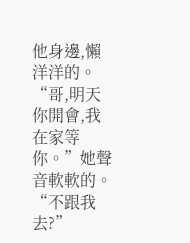他身邊,懶洋洋的。
“哥,明天你開會,我在家等你。”她聲音軟軟的。
“不跟我去?”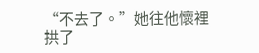“不去了。”她往他懷裡拱了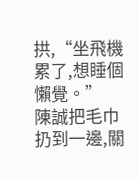拱,“坐飛機累了,想睡個懶覺。”
陳誠把毛巾扔到一邊,關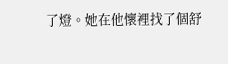了燈。她在他懷裡找了個舒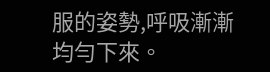服的姿勢,呼吸漸漸均勻下來。